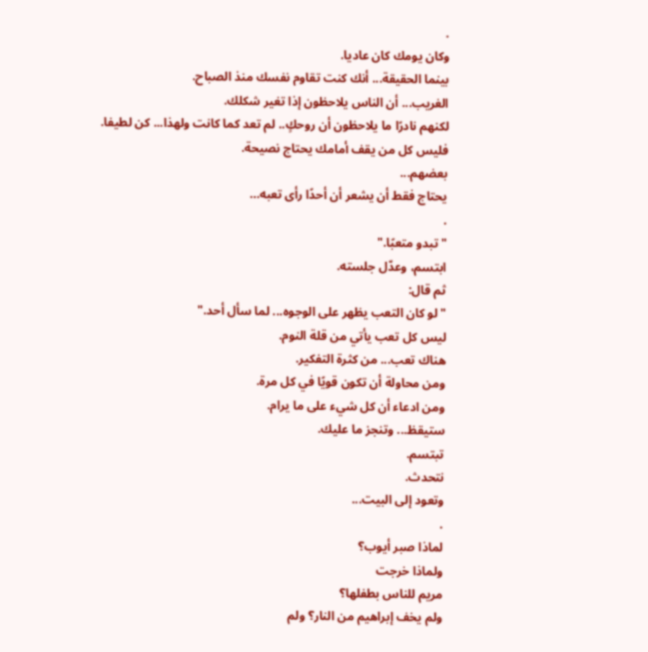.
وكان يومك كان عاديا.
بينما الحقيقة... أنك كنت تقاوم نفسك منذ الصباح.
الغريب... أن الناس يلاحظون إذا تغير شكلك.
لكنهم نادرًا ما يلاحظون أن روحكٍ.. لم تعد كما كانت ولهذا... كن لطيفا.
فليس كل من يقف أمامك يحتاج نصيحة.
بعضهم...
يحتاج فقط أن يشعر أن أحدًا رأى تعبه…
.
"تبدو متعبًا."
ابتسم، وعدّل جلسته.
ثم قال:
"لو كان التعب يظهر على الوجوه... لما سأل أحد."
ليس كل تعب يأتي من قلة النوم.
هناك تعب... من كثرة التفكير.
ومن محاولة أن تكون قويًا في كل مرة.
ومن ادعاء أن كل شيء على ما يرام.
ستيقظ... وتنجز ما عليك.
تبتسم.
نتحدث.
وتعود إلى البيت...
.
لماذا صبر أيوب؟
ولماذا خرجت
مريم للناس بطفلها؟
ولم يخف إبراهيم من النار؟ ولم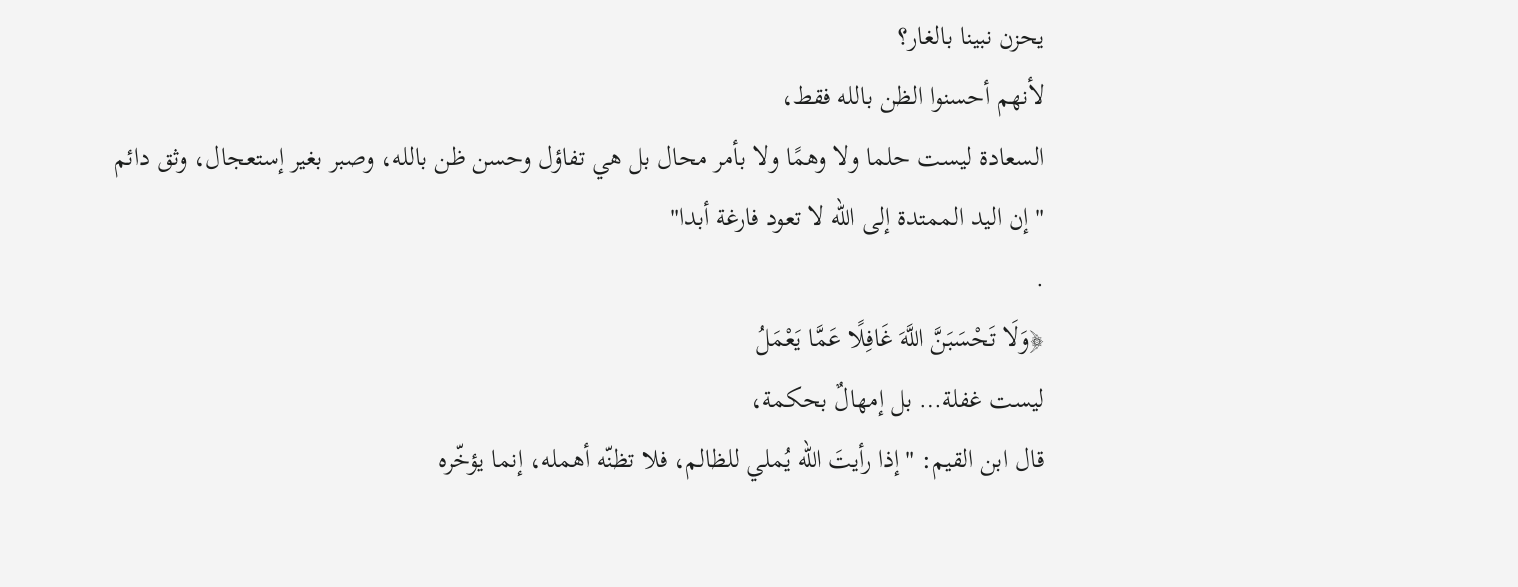يحزن نبينا بالغار؟
لأنهم أحسنوا الظن بالله فقط،
السعادة ليست حلما ولا وهمًا ولا بأمر محال بل هي تفاؤل وحسن ظن بالله، وصبر بغير إستعجال، وثق دائم
"إن اليد الممتدة إلى الله لا تعود فارغة أبدا"
.
﴿وَلَا تَحْسَبَنَّ اللَّهَ غَافِلًا عَمَّا يَعْمَلُ
ليست غفلة… بل إمهالٌ بحكمة،
قال ابن القيم: "إذا رأيتَ الله يُملي للظالم، فلا تظنّه أهمله، إنما يؤخّره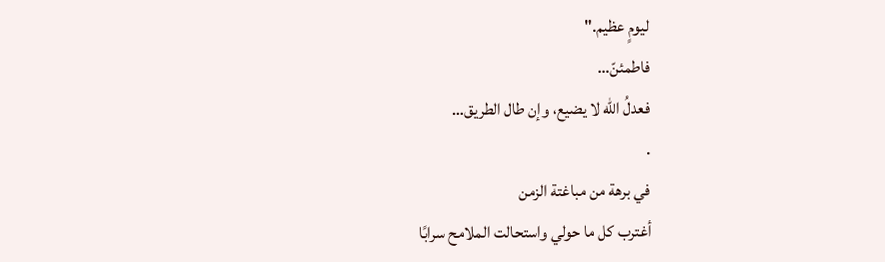ليومٍ عظيم."
فاطمئنّ…
فعدلُ الله لا يضيع، وإن طال الطريق…
.
في برهة من مباغتة الزمن
أغترب كل ما حولي واستحالت الملامح سرابًا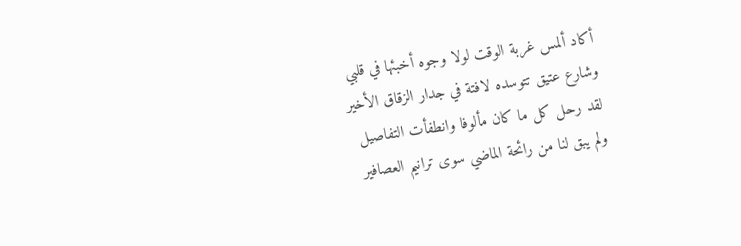أكاد ألمس غربة الوقت لولا وجوه أخبئها في قلبي
وشارع عتيق تتوسده لافتة في جدار الزقاق الأخير
لقد رحل كل ما كان مألوفا وانطفأت التفاصيل
ولم يبق لنا من رائحة الماضي سوى ترانيم العصافير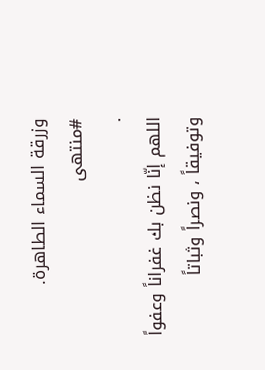وزرقة السماء الطاهرة.
#منتهى
.
اللهم إنّا نظن بك غفراناً وعفواً وتوفيقاً ، ونصراً وثباتاً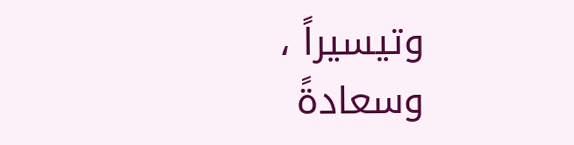وتيسيراً ، وسعادةً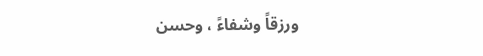ورزقاً وشفاءً ، وحسن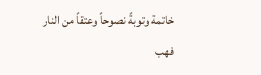خاتمة وتوبةً نصوحاً وعتقاً من النار فهب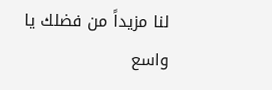لنا مزيداً من فضلك يا واسع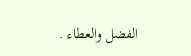الفضل والعطاء .